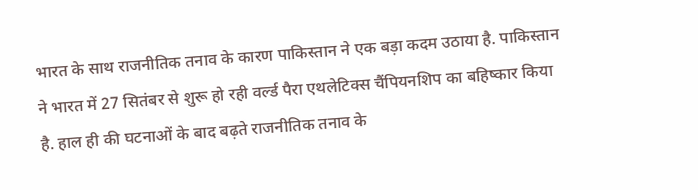भारत के साथ राजनीतिक तनाव के कारण पाकिस्तान ने एक बड़ा कदम उठाया है. पाकिस्तान ने भारत में 27 सितंबर से शुरू हो रही वर्ल्ड पैरा एथलेटिक्स चैंपियनशिप का बहिष्कार किया है. हाल ही की घटनाओं के बाद बढ़ते राजनीतिक तनाव के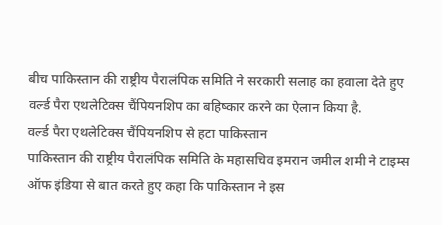बीच पाकिस्तान की राष्ट्रीय पैरालंपिक समिति ने सरकारी सलाह का हवाला देते हुए वर्ल्ड पैरा एथलेटिक्स चैंपियनशिप का बहिष्कार करने का ऐलान किया है.
वर्ल्ड पैरा एथलेटिक्स चैंपियनशिप से हटा पाकिस्तान
पाकिस्तान की राष्ट्रीय पैरालंपिक समिति के महासचिव इमरान जमील शमी ने टाइम्स ऑफ इंडिया से बात करते हुए कहा कि पाकिस्तान ने इस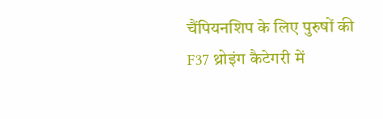चैंपियनशिप के लिए पुरुषों की F37 थ्रोइंग कैटेगरी में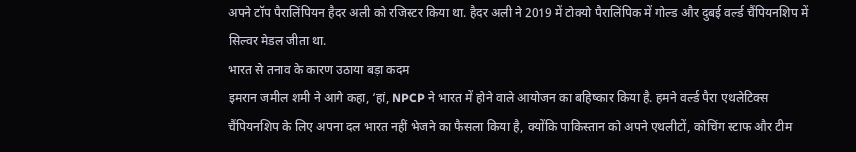अपने टॉप पैरालिंपियन हैदर अली को रजिस्टर किया था. हैदर अली ने 2019 में टोक्यो पैरालिंपिक में गोल्ड और दुबई वर्ल्ड चैंपियनशिप में सिल्वर मेडल जीता था.
भारत से तनाव के कारण उठाया बड़ा कदम
इमरान जमील शमी ने आगे कहा, ‘हां, NPCP ने भारत में होने वाले आयोजन का बहिष्कार किया है. हमने वर्ल्ड पैरा एथलेटिक्स चैंपियनशिप के लिए अपना दल भारत नहीं भेजने का फैसला किया है, क्योंकि पाकिस्तान को अपने एथलीटों, कोचिंग स्टाफ और टीम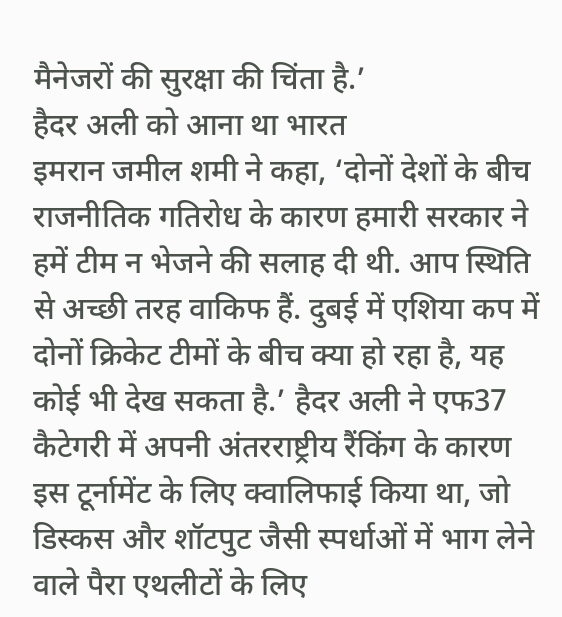मैनेजरों की सुरक्षा की चिंता है.’
हैदर अली को आना था भारत
इमरान जमील शमी ने कहा, ‘दोनों देशों के बीच राजनीतिक गतिरोध के कारण हमारी सरकार ने हमें टीम न भेजने की सलाह दी थी. आप स्थिति से अच्छी तरह वाकिफ हैं. दुबई में एशिया कप में दोनों क्रिकेट टीमों के बीच क्या हो रहा है, यह कोई भी देख सकता है.’ हैदर अली ने एफ37 कैटेगरी में अपनी अंतरराष्ट्रीय रैंकिंग के कारण इस टूर्नामेंट के लिए क्वालिफाई किया था, जो डिस्कस और शॉटपुट जैसी स्पर्धाओं में भाग लेने वाले पैरा एथलीटों के लिए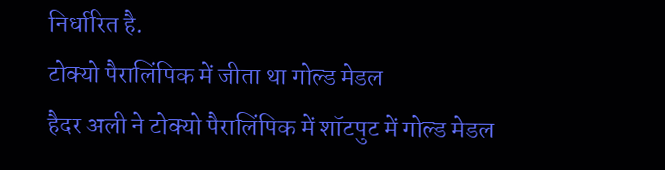निर्धारित है.
टोक्यो पैरालिंपिक में जीता था गोल्ड मेडल
हैदर अली ने टोक्यो पैरालिंपिक में शॉटपुट में गोल्ड मेडल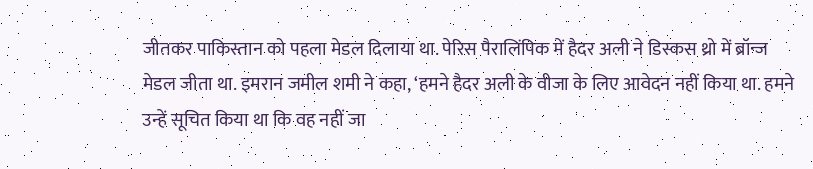जीतकर पाकिस्तान को पहला मेडल दिलाया था. पेरिस पैरालिंपिक में हैदर अली ने डिस्कस थ्रो में ब्रॉन्ज मेडल जीता था. इमरान जमील शमी ने कहा, ‘हमने हैदर अली के वीजा के लिए आवेदन नहीं किया था. हमने उन्हें सूचित किया था कि वह नहीं जा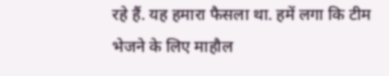रहे हैं. यह हमारा फैसला था. हमें लगा कि टीम भेजने के लिए माहौल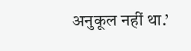अनुकूल नहीं था.’